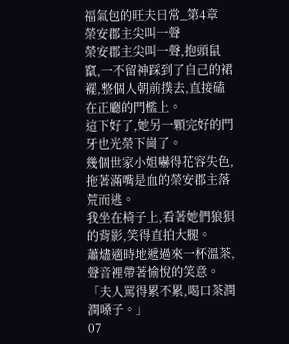福氣包的旺夫日常_第4章 榮安郡主尖叫一聲
榮安郡主尖叫一聲,抱頭鼠竄,一不留神踩到了自己的裙襬,整個人朝前撲去,直接磕在正廳的門檻上。
這下好了,她另一顆完好的門牙也光榮下崗了。
幾個世家小姐嚇得花容失色,拖著滿嘴是血的榮安郡主落荒而逃。
我坐在椅子上,看著她們狼狽的背影,笑得直拍大腿。
蕭燼適時地遞過來一杯溫茶,聲音裡帶著愉悅的笑意。
「夫人罵得累不累,喝口茶潤潤嗓子。」
07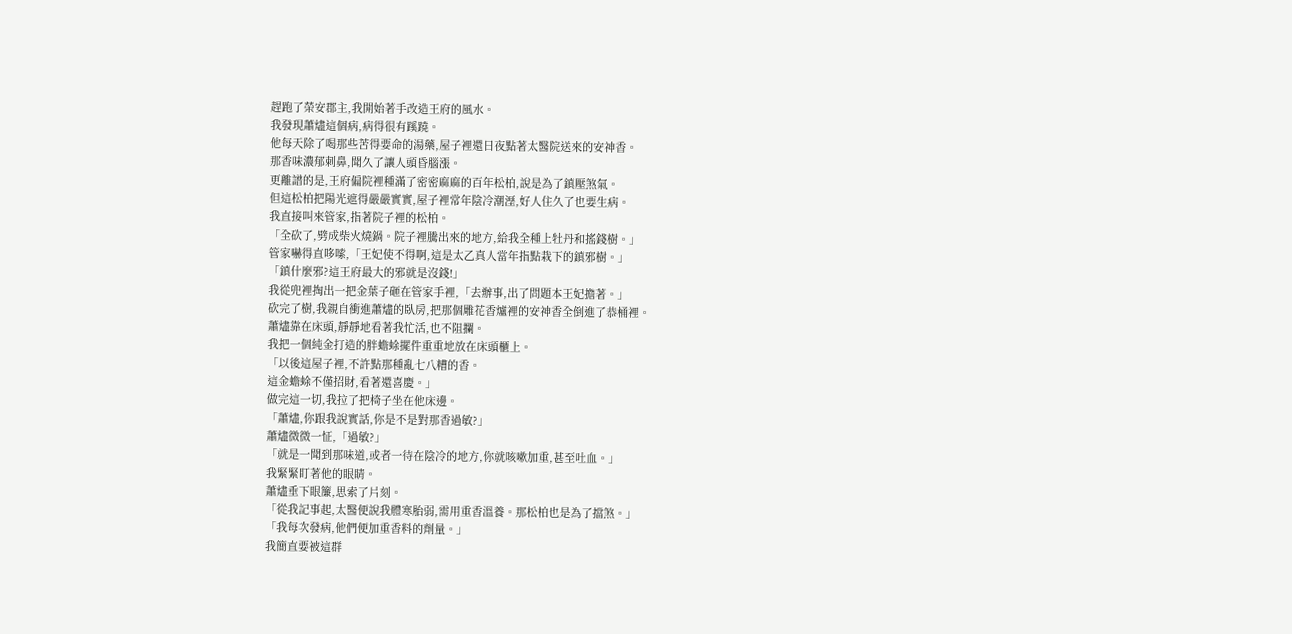趕跑了榮安郡主,我開始著手改造王府的風水。
我發現蕭燼這個病,病得很有蹊蹺。
他每天除了喝那些苦得要命的湯藥,屋子裡還日夜點著太醫院送來的安神香。
那香味濃郁刺鼻,聞久了讓人頭昏腦漲。
更離譜的是,王府偏院裡種滿了密密麻麻的百年松柏,說是為了鎮壓煞氣。
但這松柏把陽光遮得嚴嚴實實,屋子裡常年陰冷潮溼,好人住久了也要生病。
我直接叫來管家,指著院子裡的松柏。
「全砍了,劈成柴火燒鍋。院子裡騰出來的地方,給我全種上牡丹和搖錢樹。」
管家嚇得直哆嗦,「王妃使不得啊,這是太乙真人當年指點栽下的鎮邪樹。」
「鎮什麼邪?這王府最大的邪就是沒錢!」
我從兜裡掏出一把金葉子砸在管家手裡,「去辦事,出了問題本王妃擔著。」
砍完了樹,我親自衝進蕭燼的臥房,把那個雕花香爐裡的安神香全倒進了恭桶裡。
蕭燼靠在床頭,靜靜地看著我忙活,也不阻攔。
我把一個純金打造的胖蟾蜍擺件重重地放在床頭櫃上。
「以後這屋子裡,不許點那種亂七八糟的香。
這金蟾蜍不僅招財,看著還喜慶。」
做完這一切,我拉了把椅子坐在他床邊。
「蕭燼,你跟我說實話,你是不是對那香過敏?」
蕭燼微微一怔,「過敏?」
「就是一聞到那味道,或者一待在陰冷的地方,你就咳嗽加重,甚至吐血。」
我緊緊盯著他的眼睛。
蕭燼垂下眼簾,思索了片刻。
「從我記事起,太醫便說我體寒胎弱,需用重香溫養。那松柏也是為了擋煞。」
「我每次發病,他們便加重香料的劑量。」
我簡直要被這群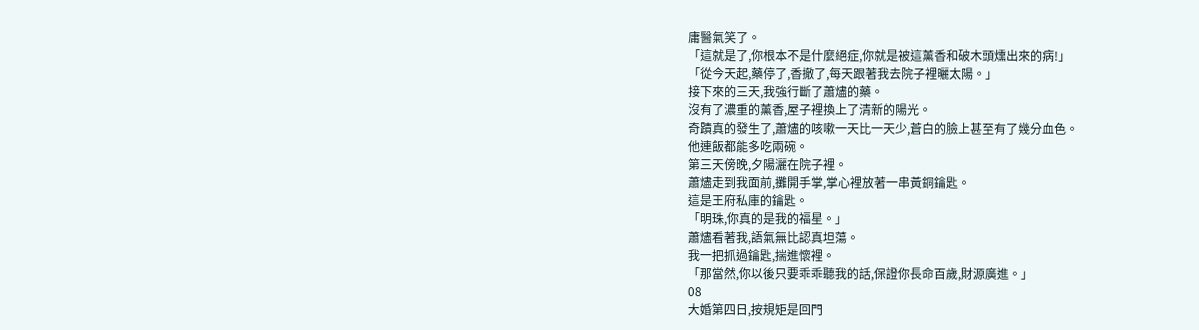庸醫氣笑了。
「這就是了,你根本不是什麼絕症,你就是被這薰香和破木頭燻出來的病!」
「從今天起,藥停了,香撤了,每天跟著我去院子裡曬太陽。」
接下來的三天,我強行斷了蕭燼的藥。
沒有了濃重的薰香,屋子裡換上了清新的陽光。
奇蹟真的發生了,蕭燼的咳嗽一天比一天少,蒼白的臉上甚至有了幾分血色。
他連飯都能多吃兩碗。
第三天傍晚,夕陽灑在院子裡。
蕭燼走到我面前,攤開手掌,掌心裡放著一串黃銅鑰匙。
這是王府私庫的鑰匙。
「明珠,你真的是我的福星。」
蕭燼看著我,語氣無比認真坦蕩。
我一把抓過鑰匙,揣進懷裡。
「那當然,你以後只要乖乖聽我的話,保證你長命百歲,財源廣進。」
08
大婚第四日,按規矩是回門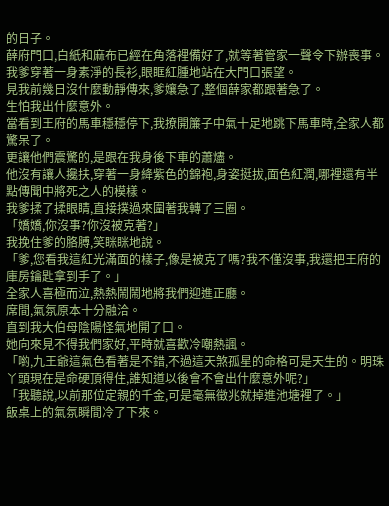的日子。
薛府門口,白紙和麻布已經在角落裡備好了,就等著管家一聲令下辦喪事。
我爹穿著一身素淨的長衫,眼眶紅腫地站在大門口張望。
見我前幾日沒什麼動靜傳來,爹孃急了,整個薛家都跟著急了。
生怕我出什麼意外。
當看到王府的馬車穩穩停下,我撩開簾子中氣十足地跳下馬車時,全家人都驚呆了。
更讓他們震驚的,是跟在我身後下車的蕭燼。
他沒有讓人攙扶,穿著一身絳紫色的錦袍,身姿挺拔,面色紅潤,哪裡還有半點傳聞中將死之人的模樣。
我爹揉了揉眼睛,直接撲過來圍著我轉了三圈。
「嬌嬌,你沒事?你沒被克著?」
我挽住爹的胳膊,笑眯眯地說。
「爹,您看我這紅光滿面的樣子,像是被克了嗎?我不僅沒事,我還把王府的庫房鑰匙拿到手了。」
全家人喜極而泣,熱熱鬧鬧地將我們迎進正廳。
席間,氣氛原本十分融洽。
直到我大伯母陰陽怪氣地開了口。
她向來見不得我們家好,平時就喜歡冷嘲熱諷。
「喲,九王爺這氣色看著是不錯,不過這天煞孤星的命格可是天生的。明珠丫頭現在是命硬頂得住,誰知道以後會不會出什麼意外呢?」
「我聽說,以前那位定親的千金,可是毫無徵兆就掉進池塘裡了。」
飯桌上的氣氛瞬間冷了下來。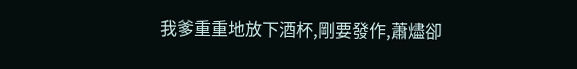我爹重重地放下酒杯,剛要發作,蕭燼卻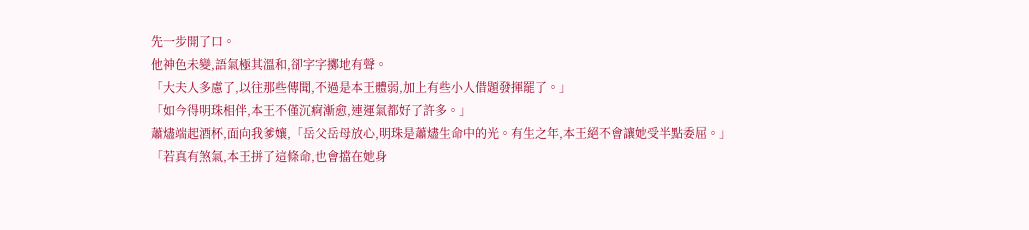先一步開了口。
他神色未變,語氣極其溫和,卻字字擲地有聲。
「大夫人多慮了,以往那些傳聞,不過是本王體弱,加上有些小人借題發揮罷了。」
「如今得明珠相伴,本王不僅沉痾漸愈,連運氣都好了許多。」
蕭燼端起酒杯,面向我爹孃,「岳父岳母放心,明珠是蕭燼生命中的光。有生之年,本王絕不會讓她受半點委屈。」
「若真有煞氣,本王拼了這條命,也會擋在她身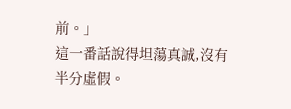前。」
這一番話說得坦蕩真誠,沒有半分虛假。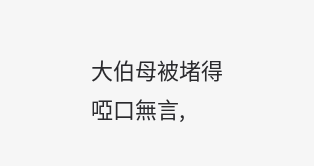大伯母被堵得啞口無言,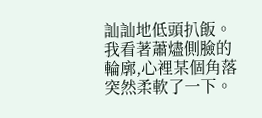訕訕地低頭扒飯。
我看著蕭燼側臉的輪廓,心裡某個角落突然柔軟了一下。